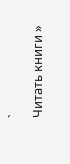`
Читать книги »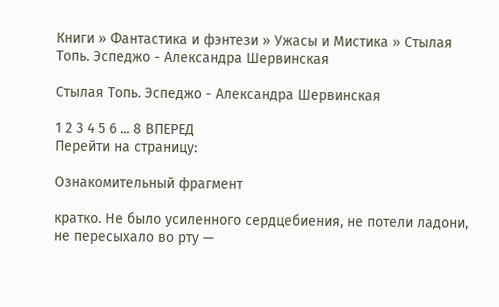Книги » Фантастика и фэнтези » Ужасы и Мистика » Стылая Топь. Эспеджо - Александра Шервинская

Стылая Топь. Эспеджо - Александра Шервинская

1 2 3 4 5 6 ... 8 ВПЕРЕД
Перейти на страницу:

Ознакомительный фрагмент

кратко. Не было усиленного сердцебиения, не потели ладони, не пересыхало во рту —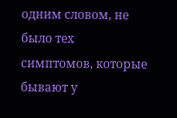одним словом, не было тех симптомов, которые бывают у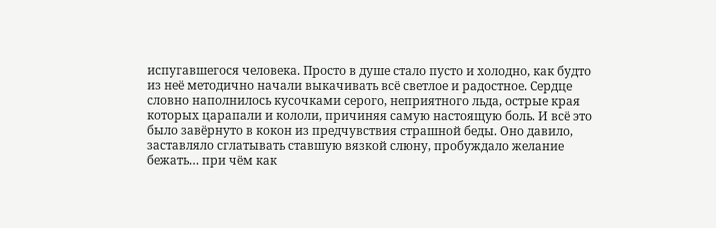испугавшегося человека. Просто в душе стало пусто и холодно, как будто из неё методично начали выкачивать всё светлое и радостное. Сердце словно наполнилось кусочками серого, неприятного льда, острые края которых царапали и кололи, причиняя самую настоящую боль. И всё это было завёрнуто в кокон из предчувствия страшной беды. Оно давило, заставляло сглатывать ставшую вязкой слюну, пробуждало желание бежать… при чём как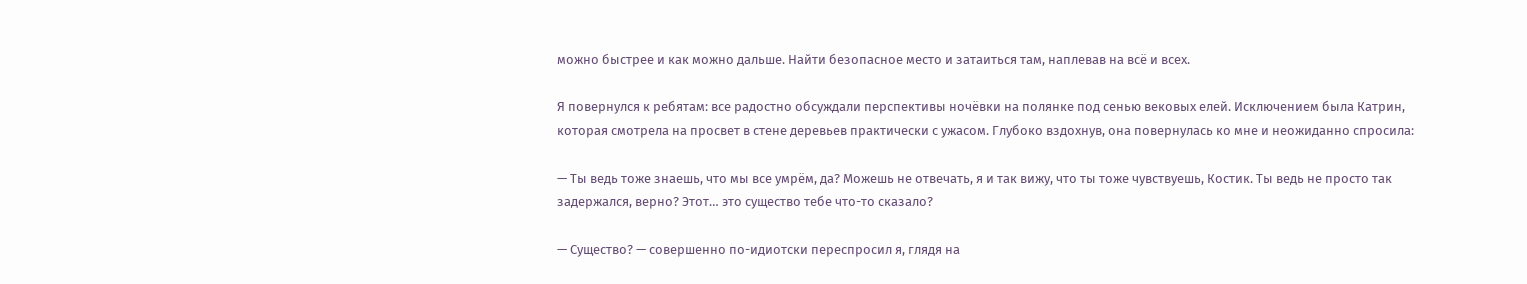можно быстрее и как можно дальше. Найти безопасное место и затаиться там, наплевав на всё и всех.

Я повернулся к ребятам: все радостно обсуждали перспективы ночёвки на полянке под сенью вековых елей. Исключением была Катрин, которая смотрела на просвет в стене деревьев практически с ужасом. Глубоко вздохнув, она повернулась ко мне и неожиданно спросила:

— Ты ведь тоже знаешь, что мы все умрём, да? Можешь не отвечать, я и так вижу, что ты тоже чувствуешь, Костик. Ты ведь не просто так задержался, верно? Этот… это существо тебе что-то сказало?

— Существо? — совершенно по-идиотски переспросил я, глядя на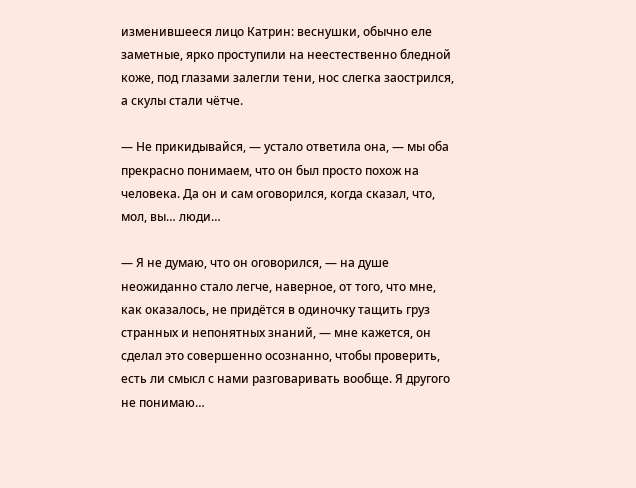изменившееся лицо Катрин: веснушки, обычно еле заметные, ярко проступили на неестественно бледной коже, под глазами залегли тени, нос слегка заострился, а скулы стали чётче.

— Не прикидывайся, — устало ответила она, — мы оба прекрасно понимаем, что он был просто похож на человека. Да он и сам оговорился, когда сказал, что, мол, вы… люди…

— Я не думаю, что он оговорился, — на душе неожиданно стало легче, наверное, от того, что мне, как оказалось, не придётся в одиночку тащить груз странных и непонятных знаний, — мне кажется, он сделал это совершенно осознанно, чтобы проверить, есть ли смысл с нами разговаривать вообще. Я другого не понимаю…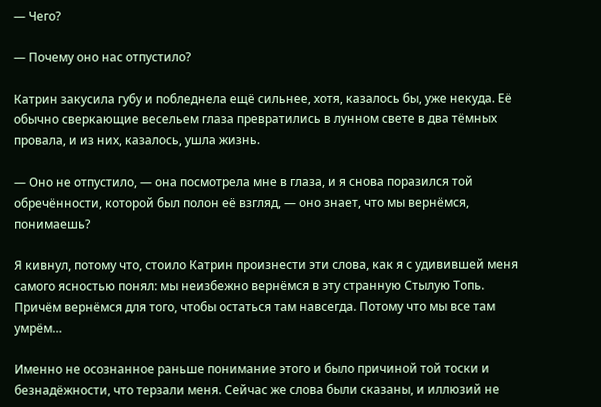— Чего?

— Почему оно нас отпустило?

Катрин закусила губу и побледнела ещё сильнее, хотя, казалось бы, уже некуда. Её обычно сверкающие весельем глаза превратились в лунном свете в два тёмных провала, и из них, казалось, ушла жизнь.

— Оно не отпустило, — она посмотрела мне в глаза, и я снова поразился той обречённости, которой был полон её взгляд, — оно знает, что мы вернёмся, понимаешь?

Я кивнул, потому что, стоило Катрин произнести эти слова, как я с удивившей меня самого ясностью понял: мы неизбежно вернёмся в эту странную Стылую Топь. Причём вернёмся для того, чтобы остаться там навсегда. Потому что мы все там умрём…

Именно не осознанное раньше понимание этого и было причиной той тоски и безнадёжности, что терзали меня. Сейчас же слова были сказаны, и иллюзий не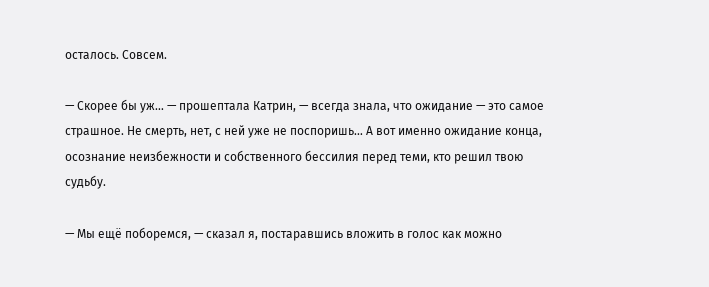осталось. Совсем.

— Скорее бы уж… — прошептала Катрин, — всегда знала, что ожидание — это самое страшное. Не смерть, нет, с ней уже не поспоришь… А вот именно ожидание конца, осознание неизбежности и собственного бессилия перед теми, кто решил твою судьбу.

— Мы ещё поборемся, — сказал я, постаравшись вложить в голос как можно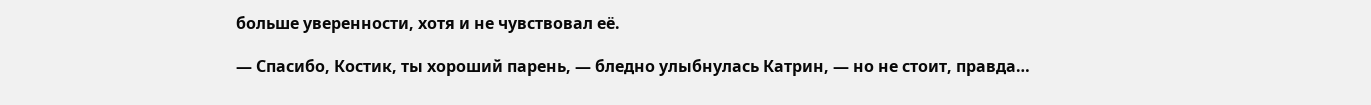больше уверенности, хотя и не чувствовал её.

— Спасибо, Костик, ты хороший парень, — бледно улыбнулась Катрин, — но не стоит, правда…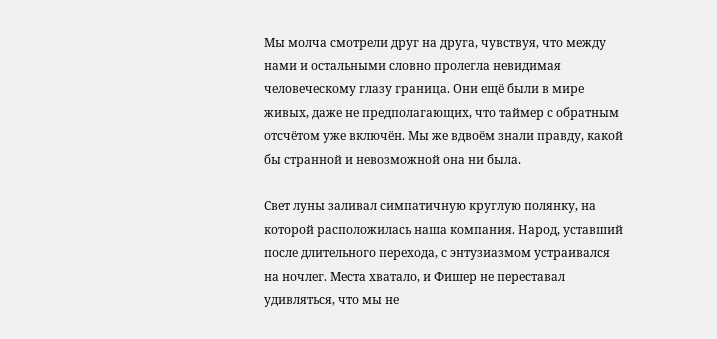Мы молча смотрели друг на друга, чувствуя, что между нами и остальными словно пролегла невидимая человеческому глазу граница. Они ещё были в мире живых, даже не предполагающих, что таймер с обратным отсчётом уже включён. Мы же вдвоём знали правду, какой бы странной и невозможной она ни была.

Свет луны заливал симпатичную круглую полянку, на которой расположилась наша компания. Народ, уставший после длительного перехода, с энтузиазмом устраивался на ночлег. Места хватало, и Фишер не переставал удивляться, что мы не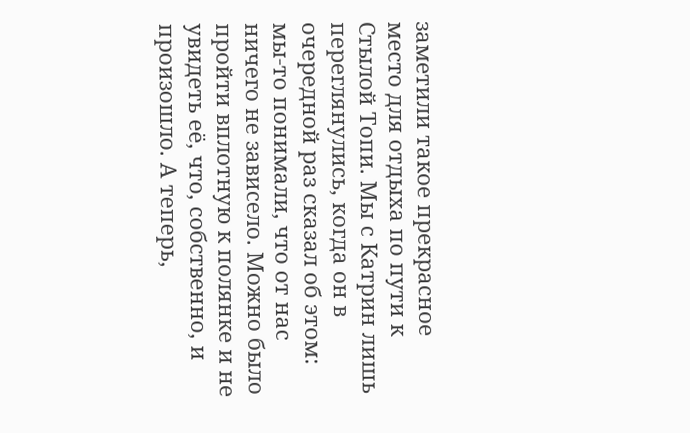заметили такое прекрасное место для отдыха по пути к Стылой Топи. Мы с Катрин лишь переглянулись, когда он в очередной раз сказал об этом: мы-то понимали, что от нас ничего не зависело. Можно было пройти вплотную к полянке и не увидеть её, что, собственно, и произошло. А теперь,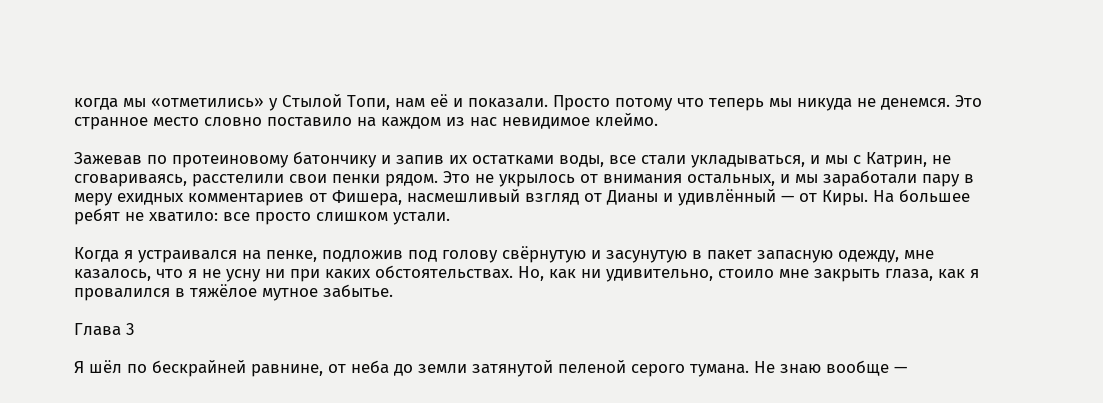когда мы «отметились» у Стылой Топи, нам её и показали. Просто потому что теперь мы никуда не денемся. Это странное место словно поставило на каждом из нас невидимое клеймо.

Зажевав по протеиновому батончику и запив их остатками воды, все стали укладываться, и мы с Катрин, не сговариваясь, расстелили свои пенки рядом. Это не укрылось от внимания остальных, и мы заработали пару в меру ехидных комментариев от Фишера, насмешливый взгляд от Дианы и удивлённый — от Киры. На большее ребят не хватило: все просто слишком устали.

Когда я устраивался на пенке, подложив под голову свёрнутую и засунутую в пакет запасную одежду, мне казалось, что я не усну ни при каких обстоятельствах. Но, как ни удивительно, стоило мне закрыть глаза, как я провалился в тяжёлое мутное забытье.

Глава 3

Я шёл по бескрайней равнине, от неба до земли затянутой пеленой серого тумана. Не знаю вообще —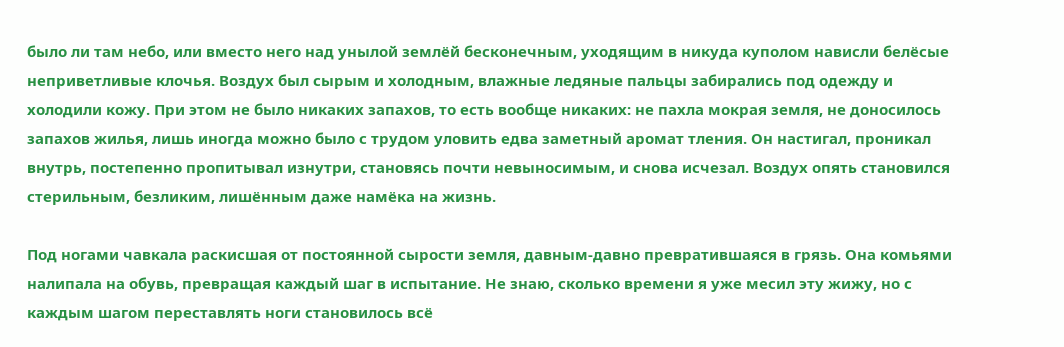было ли там небо, или вместо него над унылой землёй бесконечным, уходящим в никуда куполом нависли белёсые неприветливые клочья. Воздух был сырым и холодным, влажные ледяные пальцы забирались под одежду и холодили кожу. При этом не было никаких запахов, то есть вообще никаких: не пахла мокрая земля, не доносилось запахов жилья, лишь иногда можно было с трудом уловить едва заметный аромат тления. Он настигал, проникал внутрь, постепенно пропитывал изнутри, становясь почти невыносимым, и снова исчезал. Воздух опять становился стерильным, безликим, лишённым даже намёка на жизнь.

Под ногами чавкала раскисшая от постоянной сырости земля, давным-давно превратившаяся в грязь. Она комьями налипала на обувь, превращая каждый шаг в испытание. Не знаю, сколько времени я уже месил эту жижу, но с каждым шагом переставлять ноги становилось всё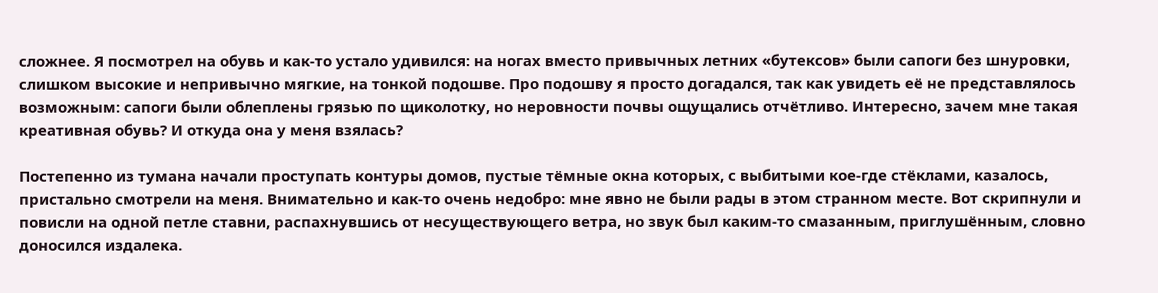сложнее. Я посмотрел на обувь и как-то устало удивился: на ногах вместо привычных летних «бутексов» были сапоги без шнуровки, слишком высокие и непривычно мягкие, на тонкой подошве. Про подошву я просто догадался, так как увидеть её не представлялось возможным: сапоги были облеплены грязью по щиколотку, но неровности почвы ощущались отчётливо. Интересно, зачем мне такая креативная обувь? И откуда она у меня взялась?

Постепенно из тумана начали проступать контуры домов, пустые тёмные окна которых, с выбитыми кое-где стёклами, казалось, пристально смотрели на меня. Внимательно и как-то очень недобро: мне явно не были рады в этом странном месте. Вот скрипнули и повисли на одной петле ставни, распахнувшись от несуществующего ветра, но звук был каким-то смазанным, приглушённым, словно доносился издалека.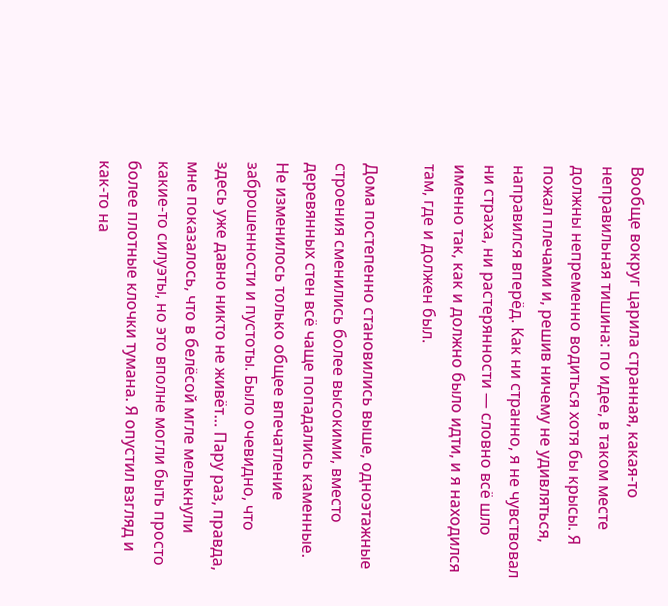Вообще вокруг царила странная, какая-то неправильная тишина: по идее, в таком месте должны непременно водиться хотя бы крысы. Я пожал плечами и, решив ничему не удивляться, направился вперёд. Как ни странно, я не чувствовал ни страха, ни растерянности — словно всё шло именно так, как и должно было идти, и я находился там, где и должен был.

Дома постепенно становились выше, одноэтажные строения сменились более высокими, вместо деревянных стен всё чаще попадались каменные. Не изменилось только общее впечатление заброшенности и пустоты. Было очевидно, что здесь уже давно никто не живёт… Пару раз, правда, мне показалось, что в белёсой мгле мелькнули какие-то силуэты, но это вполне могли быть просто более плотные клочки тумана. Я опустил взгляд и как-то на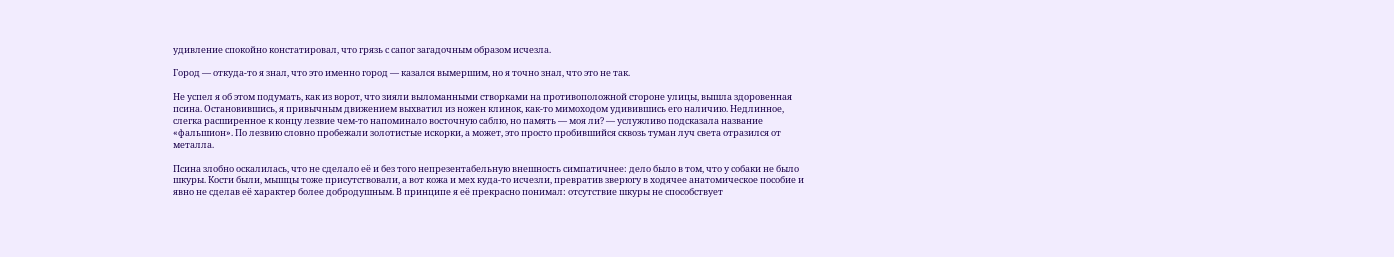удивление спокойно констатировал, что грязь с сапог загадочным образом исчезла.

Город — откуда-то я знал, что это именно город — казался вымершим, но я точно знал, что это не так.

Не успел я об этом подумать, как из ворот, что зияли выломанными створками на противоположной стороне улицы, вышла здоровенная псина. Остановившись, я привычным движением выхватил из ножен клинок, как-то мимоходом удивившись его наличию. Недлинное, слегка расширенное к концу лезвие чем-то напоминало восточную саблю, но память — моя ли? — услужливо подсказала название «фальшион». По лезвию словно пробежали золотистые искорки, а может, это просто пробившийся сквозь туман луч света отразился от металла.

Псина злобно оскалилась, что не сделало её и без того непрезентабельную внешность симпатичнее: дело было в том, что у собаки не было шкуры. Кости были, мышцы тоже присутствовали, а вот кожа и мех куда-то исчезли, превратив зверюгу в ходячее анатомическое пособие и явно не сделав её характер более добродушным. В принципе я её прекрасно понимал: отсутствие шкуры не способствует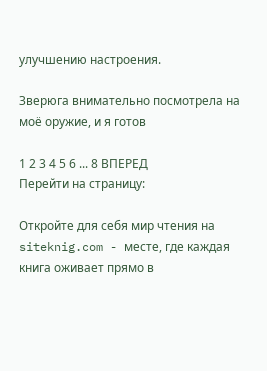улучшению настроения.

Зверюга внимательно посмотрела на моё оружие, и я готов

1 2 3 4 5 6 ... 8 ВПЕРЕД
Перейти на страницу:

Откройте для себя мир чтения на siteknig.com - месте, где каждая книга оживает прямо в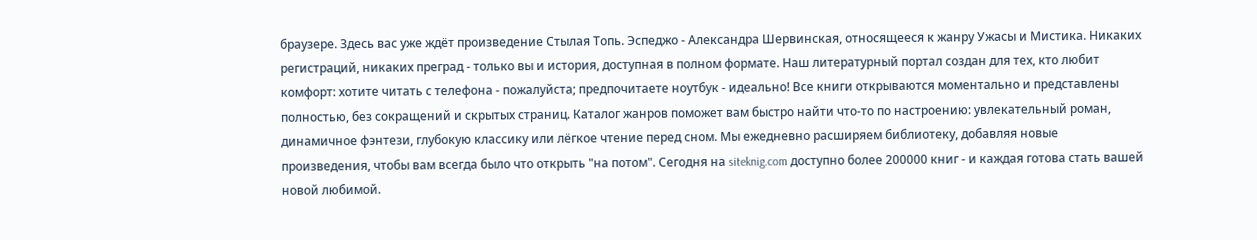браузере. Здесь вас уже ждёт произведение Стылая Топь. Эспеджо - Александра Шервинская, относящееся к жанру Ужасы и Мистика. Никаких регистраций, никаких преград - только вы и история, доступная в полном формате. Наш литературный портал создан для тех, кто любит комфорт: хотите читать с телефона - пожалуйста; предпочитаете ноутбук - идеально! Все книги открываются моментально и представлены полностью, без сокращений и скрытых страниц. Каталог жанров поможет вам быстро найти что-то по настроению: увлекательный роман, динамичное фэнтези, глубокую классику или лёгкое чтение перед сном. Мы ежедневно расширяем библиотеку, добавляя новые произведения, чтобы вам всегда было что открыть "на потом". Сегодня на siteknig.com доступно более 200000 книг - и каждая готова стать вашей новой любимой.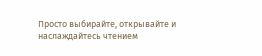Просто выбирайте, открывайте и наслаждайтесь чтением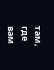там, где вам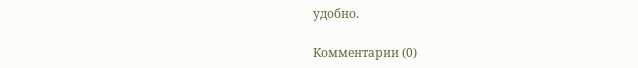удобно.

Комментарии (0)